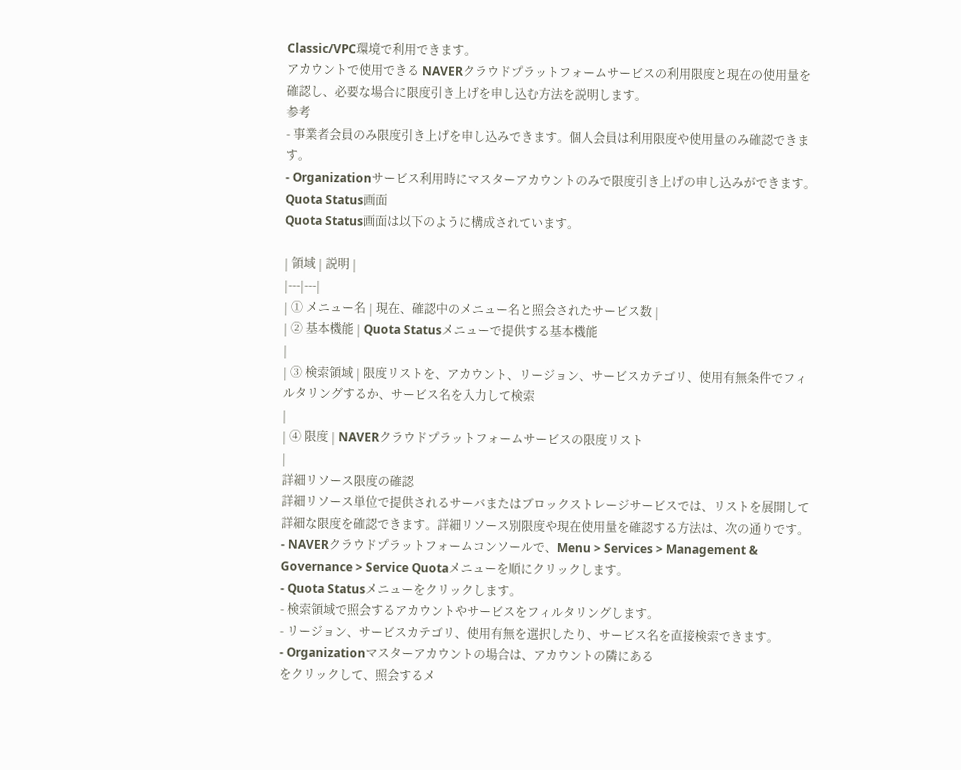Classic/VPC環境で利用できます。
アカウントで使用できる NAVERクラウドプラットフォームサービスの利用限度と現在の使用量を確認し、必要な場合に限度引き上げを申し込む方法を説明します。
参考
- 事業者会員のみ限度引き上げを申し込みできます。個人会員は利用限度や使用量のみ確認できます。
- Organizationサービス利用時にマスターアカウントのみで限度引き上げの申し込みができます。
Quota Status画面
Quota Status画面は以下のように構成されています。

| 領域 | 説明 |
|---|---|
| ① メニュー名 | 現在、確認中のメニュー名と照会されたサービス数 |
| ② 基本機能 | Quota Statusメニューで提供する基本機能
|
| ③ 検索領域 | 限度リストを、アカウント、リージョン、サービスカテゴリ、使用有無条件でフィルタリングするか、サービス名を入力して検索
|
| ④ 限度 | NAVERクラウドプラットフォームサービスの限度リスト
|
詳細リソース限度の確認
詳細リソース単位で提供されるサーバまたはブロックストレージサービスでは、リストを展開して詳細な限度を確認できます。詳細リソース別限度や現在使用量を確認する方法は、次の通りです。
- NAVERクラウドプラットフォームコンソールで、Menu > Services > Management & Governance > Service Quotaメニューを順にクリックします。
- Quota Statusメニューをクリックします。
- 検索領域で照会するアカウントやサービスをフィルタリングします。
- リージョン、サービスカテゴリ、使用有無を選択したり、サービス名を直接検索できます。
- Organizationマスターアカウントの場合は、アカウントの隣にある
をクリックして、照会するメ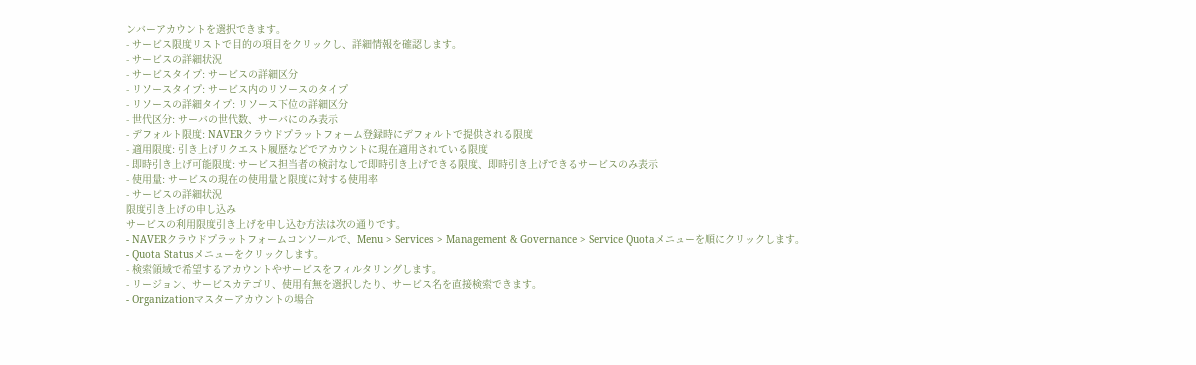ンバーアカウントを選択できます。
- サービス限度リストで目的の項目をクリックし、詳細情報を確認します。
- サービスの詳細状況
- サービスタイプ: サービスの詳細区分
- リソースタイプ: サービス内のリソースのタイプ
- リソースの詳細タイプ: リソース下位の詳細区分
- 世代区分: サーバの世代数、サーバにのみ表示
- デフォルト限度: NAVERクラウドプラットフォーム登録時にデフォルトで提供される限度
- 適用限度: 引き上げリクエスト履歴などでアカウントに現在適用されている限度
- 即時引き上げ可能限度: サービス担当者の検討なしで即時引き上げできる限度、即時引き上げできるサービスのみ表示
- 使用量: サービスの現在の使用量と限度に対する使用率
- サービスの詳細状況
限度引き上げの申し込み
サービスの利用限度引き上げを申し込む方法は次の通りです。
- NAVERクラウドプラットフォームコンソールで、Menu > Services > Management & Governance > Service Quotaメニューを順にクリックします。
- Quota Statusメニューをクリックします。
- 検索領域で希望するアカウントやサービスをフィルタリングします。
- リージョン、サービスカテゴリ、使用有無を選択したり、サービス名を直接検索できます。
- Organizationマスターアカウントの場合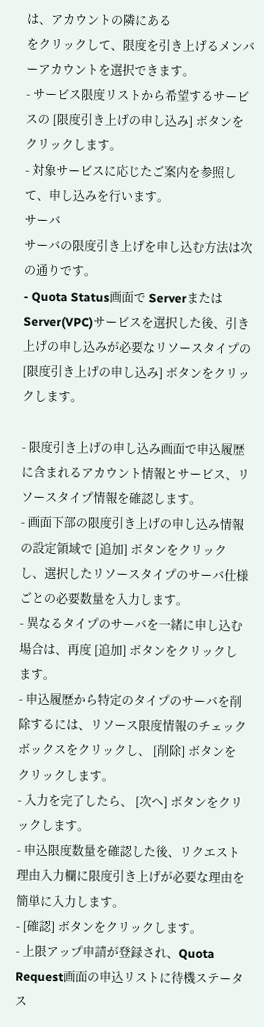は、アカウントの隣にある
をクリックして、限度を引き上げるメンバーアカウントを選択できます。
- サービス限度リストから希望するサービスの [限度引き上げの申し込み] ボタンをクリックします。
- 対象サービスに応じたご案内を参照して、申し込みを行います。
サーバ
サーバの限度引き上げを申し込む方法は次の通りです。
- Quota Status画面で Serverまたは Server(VPC)サービスを選択した後、引き上げの申し込みが必要なリソースタイプの [限度引き上げの申し込み] ボタンをクリックします。

- 限度引き上げの申し込み画面で申込履歴に含まれるアカウント情報とサービス、リソースタイプ情報を確認します。
- 画面下部の限度引き上げの申し込み情報の設定領域で [追加] ボタンをクリックし、選択したリソースタイプのサーバ仕様ごとの必要数量を入力します。
- 異なるタイプのサーバを一緒に申し込む場合は、再度 [追加] ボタンをクリックします。
- 申込履歴から特定のタイプのサーバを削除するには、リソース限度情報のチェックボックスをクリックし、 [削除] ボタンをクリックします。
- 入力を完了したら、 [次へ] ボタンをクリックします。
- 申込限度数量を確認した後、リクエスト理由入力欄に限度引き上げが必要な理由を簡単に入力します。
- [確認] ボタンをクリックします。
- 上限アップ申請が登録され、Quota Request画面の申込リストに待機ステータス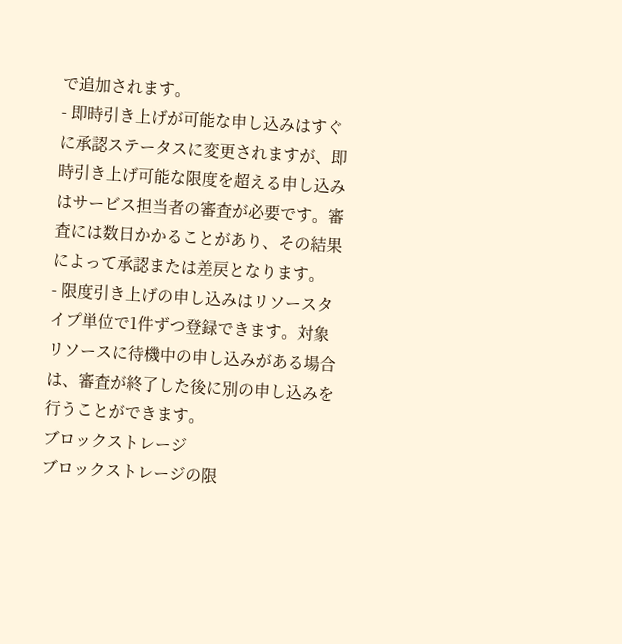で追加されます。
- 即時引き上げが可能な申し込みはすぐに承認ステータスに変更されますが、即時引き上げ可能な限度を超える申し込みはサービス担当者の審査が必要です。審査には数日かかることがあり、その結果によって承認または差戻となります。
- 限度引き上げの申し込みはリソースタイプ単位で1件ずつ登録できます。対象リソースに待機中の申し込みがある場合は、審査が終了した後に別の申し込みを行うことができます。
ブロックストレージ
ブロックストレージの限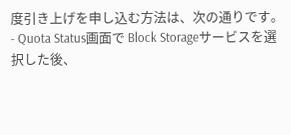度引き上げを申し込む方法は、次の通りです。
- Quota Status画面で Block Storageサービスを選択した後、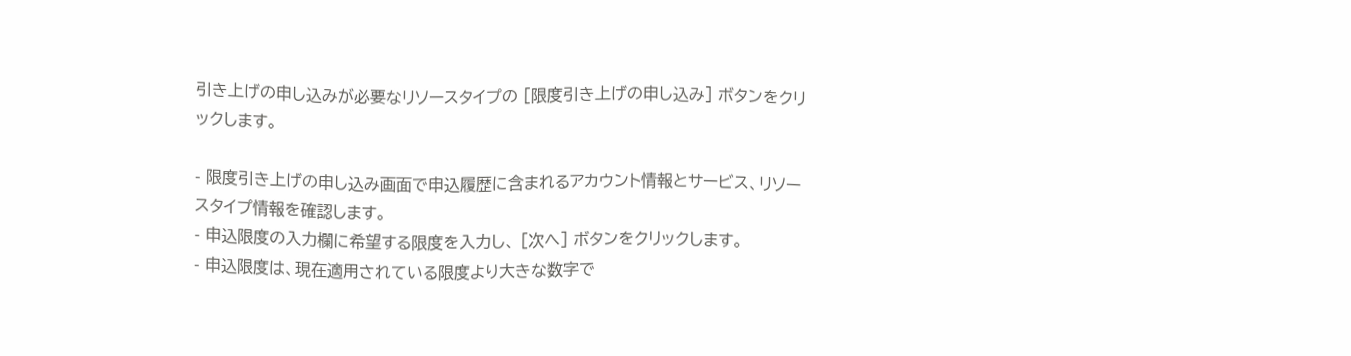引き上げの申し込みが必要なリソースタイプの [限度引き上げの申し込み] ボタンをクリックします。

- 限度引き上げの申し込み画面で申込履歴に含まれるアカウント情報とサービス、リソースタイプ情報を確認します。
- 申込限度の入力欄に希望する限度を入力し、 [次へ] ボタンをクリックします。
- 申込限度は、現在適用されている限度より大きな数字で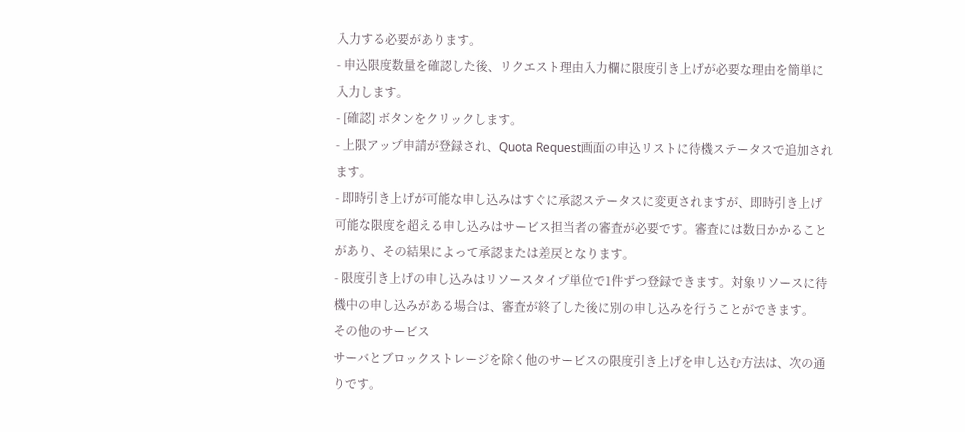入力する必要があります。
- 申込限度数量を確認した後、リクエスト理由入力欄に限度引き上げが必要な理由を簡単に入力します。
- [確認] ボタンをクリックします。
- 上限アップ申請が登録され、Quota Request画面の申込リストに待機ステータスで追加されます。
- 即時引き上げが可能な申し込みはすぐに承認ステータスに変更されますが、即時引き上げ可能な限度を超える申し込みはサービス担当者の審査が必要です。審査には数日かかることがあり、その結果によって承認または差戻となります。
- 限度引き上げの申し込みはリソースタイプ単位で1件ずつ登録できます。対象リソースに待機中の申し込みがある場合は、審査が終了した後に別の申し込みを行うことができます。
その他のサービス
サーバとブロックストレージを除く他のサービスの限度引き上げを申し込む方法は、次の通りです。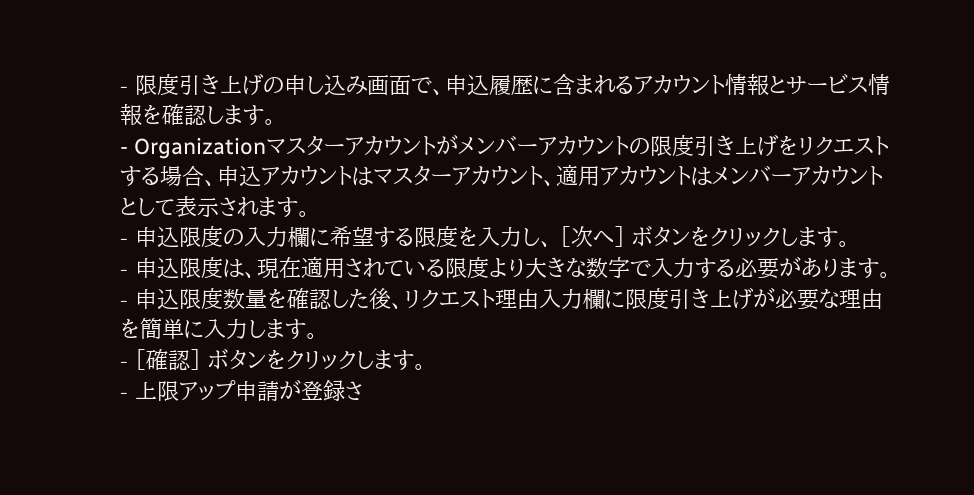- 限度引き上げの申し込み画面で、申込履歴に含まれるアカウント情報とサービス情報を確認します。
- Organizationマスターアカウントがメンバーアカウントの限度引き上げをリクエストする場合、申込アカウントはマスターアカウント、適用アカウントはメンバーアカウントとして表示されます。
- 申込限度の入力欄に希望する限度を入力し、 [次へ] ボタンをクリックします。
- 申込限度は、現在適用されている限度より大きな数字で入力する必要があります。
- 申込限度数量を確認した後、リクエスト理由入力欄に限度引き上げが必要な理由を簡単に入力します。
- [確認] ボタンをクリックします。
- 上限アップ申請が登録さ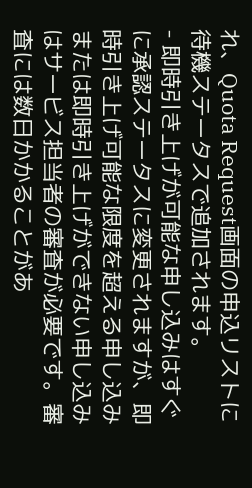れ、Quota Request画面の申込リストに待機ステータスで追加されます。
- 即時引き上げが可能な申し込みはすぐに承認ステータスに変更されますが、即時引き上げ可能な限度を超える申し込みまたは即時引き上げができない申し込みはサービス担当者の審査が必要です。審査には数日かかることがあ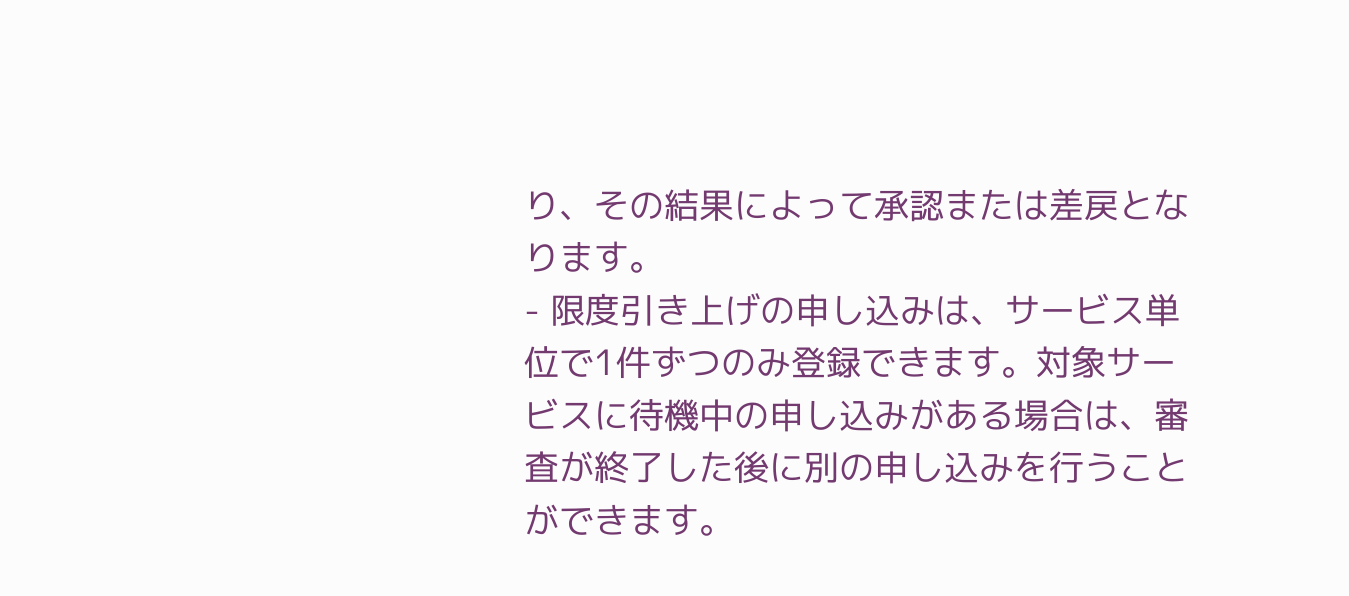り、その結果によって承認または差戻となります。
- 限度引き上げの申し込みは、サービス単位で1件ずつのみ登録できます。対象サービスに待機中の申し込みがある場合は、審査が終了した後に別の申し込みを行うことができます。